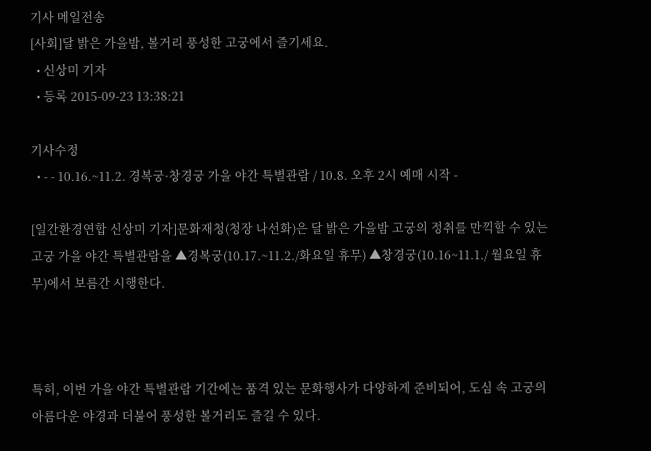기사 메일전송
[사회]달 밝은 가을밤, 볼거리 풍성한 고궁에서 즐기세요.
  • 신상미 기자
  • 등록 2015-09-23 13:38:21

기사수정
  • - - 10.16.~11.2. 경복궁·창경궁 가을 야간 특별관람 / 10.8. 오후 2시 예매 시작 -

[일간환경연합 신상미 기자]문화재청(청장 나선화)은 달 밝은 가을밤 고궁의 정취를 만끽할 수 있는 고궁 가을 야간 특별관람을 ▲경복궁(10.17.~11.2./화요일 휴무) ▲창경궁(10.16~11.1./ 월요일 휴무)에서 보름간 시행한다.



특히, 이번 가을 야간 특별관람 기간에는 품격 있는 문화행사가 다양하게 준비되어, 도심 속 고궁의 아름다운 야경과 더불어 풍성한 볼거리도 즐길 수 있다.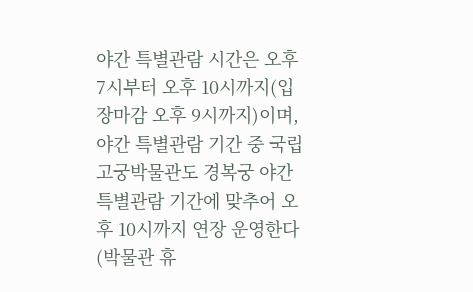야간 특별관람 시간은 오후 7시부터 오후 10시까지(입장마감 오후 9시까지)이며, 야간 특별관람 기간 중 국립고궁박물관도 경복궁 야간 특별관람 기간에 맞추어 오후 10시까지 연장 운영한다(박물관 휴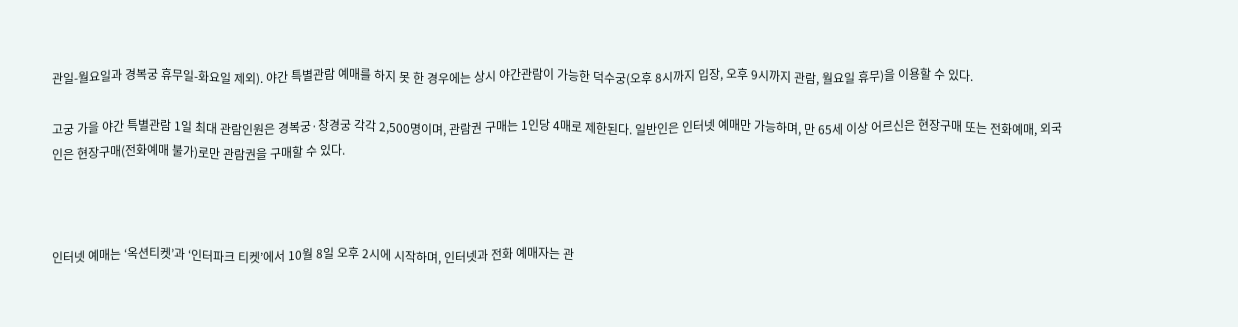관일-월요일과 경복궁 휴무일-화요일 제외). 야간 특별관람 예매를 하지 못 한 경우에는 상시 야간관람이 가능한 덕수궁(오후 8시까지 입장, 오후 9시까지 관람, 월요일 휴무)을 이용할 수 있다.

고궁 가을 야간 특별관람 1일 최대 관람인원은 경복궁·창경궁 각각 2,500명이며, 관람권 구매는 1인당 4매로 제한된다. 일반인은 인터넷 예매만 가능하며, 만 65세 이상 어르신은 현장구매 또는 전화예매, 외국인은 현장구매(전화예매 불가)로만 관람권을 구매할 수 있다.



인터넷 예매는 ‘옥션티켓’과 ‘인터파크 티켓’에서 10월 8일 오후 2시에 시작하며, 인터넷과 전화 예매자는 관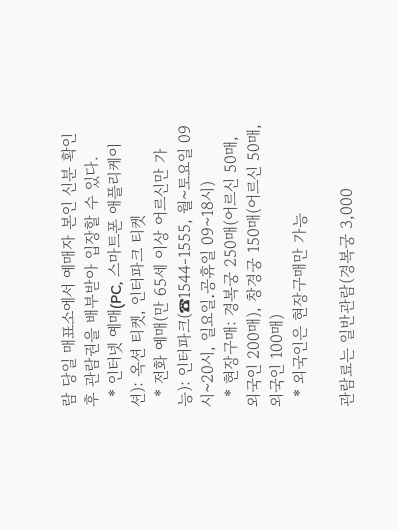람 당일 매표소에서 예매자 본인 신분 확인 후 관람권을 배부받아 입장할 수 있다.
  * 인터넷 예매(PC, 스마트폰 애플리케이션): 옥션 티켓, 인터파크 티켓
  * 전화 예매(만 65세 이상 어르신만 가능): 인터파크(☎1544-1555, 월~토요일 09시~20시, 일요일․공휴일 09~18시)
  * 현장구매: 경복궁 250매(어르신 50매, 외국인 200매), 창경궁 150매(어르신 50매, 외국인 100매)
  * 외국인은 현장구매만 가능

관람료는 일반관람(경복궁 3,000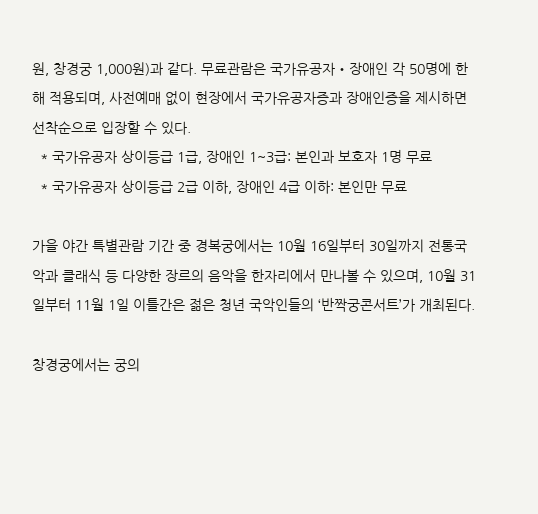원, 창경궁 1,000원)과 같다. 무료관람은 국가유공자‧장애인 각 50명에 한해 적용되며, 사전예매 없이 현장에서 국가유공자증과 장애인증을 제시하면 선착순으로 입장할 수 있다.
  * 국가유공자 상이등급 1급, 장애인 1~3급: 본인과 보호자 1명 무료
  * 국가유공자 상이등급 2급 이하, 장애인 4급 이하: 본인만 무료

가을 야간 특별관람 기간 중 경복궁에서는 10월 16일부터 30일까지 전통국악과 클래식 등 다양한 장르의 음악을 한자리에서 만나볼 수 있으며, 10월 31일부터 11월 1일 이틀간은 젊은 청년 국악인들의 ‘반짝궁콘서트’가 개최된다.

창경궁에서는 궁의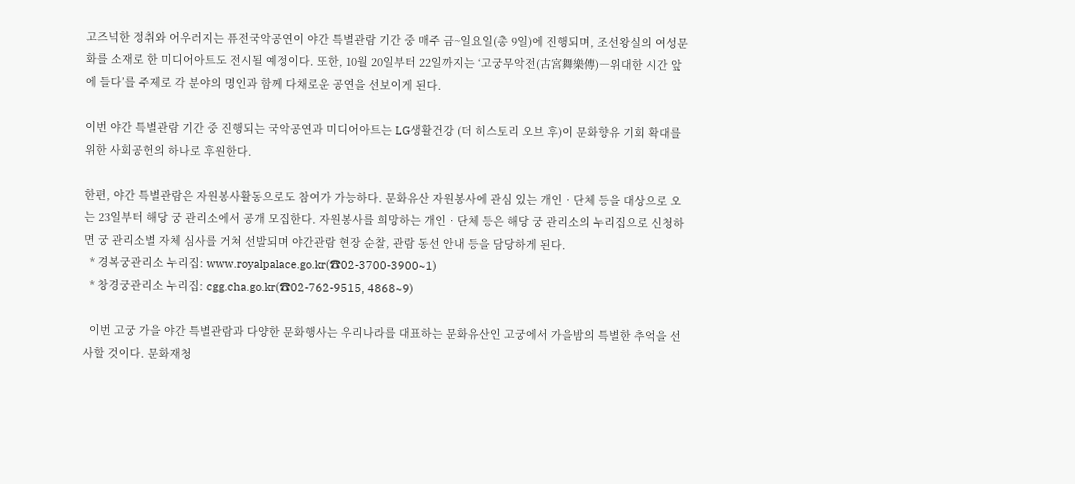고즈넉한 정취와 어우러지는 퓨전국악공연이 야간 특별관람 기간 중 매주 금~일요일(총 9일)에 진행되며, 조선왕실의 여성문화를 소재로 한 미디어아트도 전시될 예정이다. 또한, 10월 20일부터 22일까지는 ‘고궁무악전(古宮舞樂傳)―위대한 시간 앞에 들다’를 주제로 각 분야의 명인과 함께 다채로운 공연을 선보이게 된다.

이번 야간 특별관람 기간 중 진행되는 국악공연과 미디어아트는 LG생활건강 (더 히스토리 오브 후)이 문화향유 기회 확대를 위한 사회공헌의 하나로 후원한다.

한편, 야간 특별관람은 자원봉사활동으로도 참여가 가능하다. 문화유산 자원봉사에 관심 있는 개인‧단체 등을 대상으로 오는 23일부터 해당 궁 관리소에서 공개 모집한다. 자원봉사를 희망하는 개인‧단체 등은 해당 궁 관리소의 누리집으로 신청하면 궁 관리소별 자체 심사를 거쳐 선발되며 야간관람 현장 순찰, 관람 동선 안내 등을 담당하게 된다.
  * 경복궁관리소 누리집: www.royalpalace.go.kr(☎02-3700-3900~1)
  * 창경궁관리소 누리집: cgg.cha.go.kr(☎02-762-9515, 4868~9)

  이번 고궁 가을 야간 특별관람과 다양한 문화행사는 우리나라를 대표하는 문화유산인 고궁에서 가을밤의 특별한 추억을 선사할 것이다. 문화재청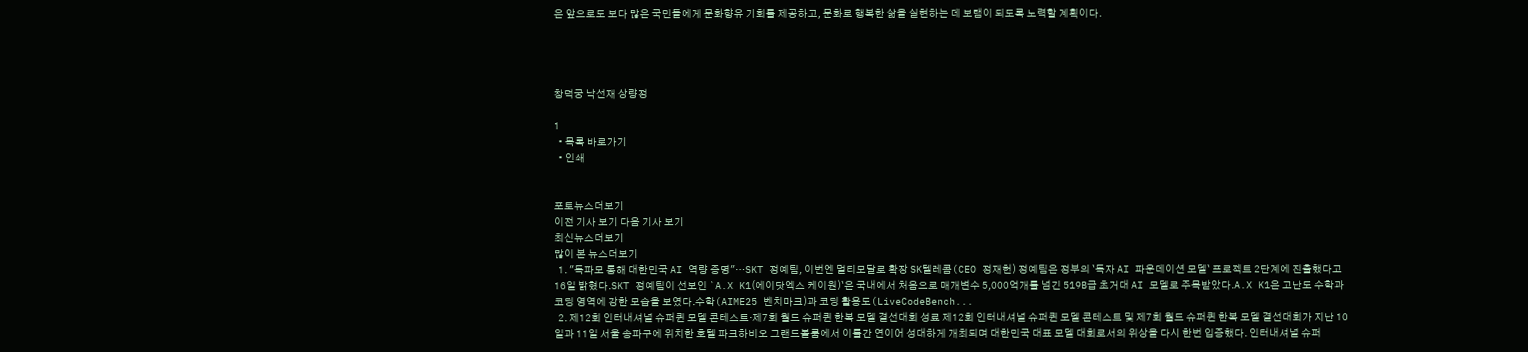은 앞으로도 보다 많은 국민들에게 문화향유 기회를 제공하고, 문화로 행복한 삶을 실현하는 데 보탬이 되도록 노력할 계획이다.




창덕궁 낙선재 상량정

1
  • 목록 바로가기
  • 인쇄


포토뉴스더보기
이전 기사 보기 다음 기사 보기
최신뉴스더보기
많이 본 뉴스더보기
  1. "독파모 통해 대한민국 AI 역량 증명"…SKT 정예팀, 이번엔 멀티모달로 확장 SK텔레콤(CEO 정재헌) 정예팀은 정부의 `독자 AI 파운데이션 모델` 프로젝트 2단계에 진출했다고 16일 밝혔다.SKT 정예팀이 선보인 `A.X K1(에이닷엑스 케이원)`은 국내에서 처음으로 매개변수 5,000억개를 넘긴 519B급 초거대 AI 모델로 주목받았다.A.X K1은 고난도 수학과 코딩 영역에 강한 모습을 보였다.수학(AIME25 벤치마크)과 코딩 활용도(LiveCodeBench...
  2. 제12회 인터내셔널 슈퍼퀸 모델 콘테스트·제7회 월드 슈퍼퀸 한복 모델 결선대회 성료 제12회 인터내셔널 슈퍼퀸 모델 콘테스트 및 제7회 월드 슈퍼퀸 한복 모델 결선대회가 지난 10일과 11일 서울 송파구에 위치한 호텔 파크하비오 그랜드볼룸에서 이틀간 연이어 성대하게 개최되며 대한민국 대표 모델 대회로서의 위상을 다시 한번 입증했다. 인터내셔널 슈퍼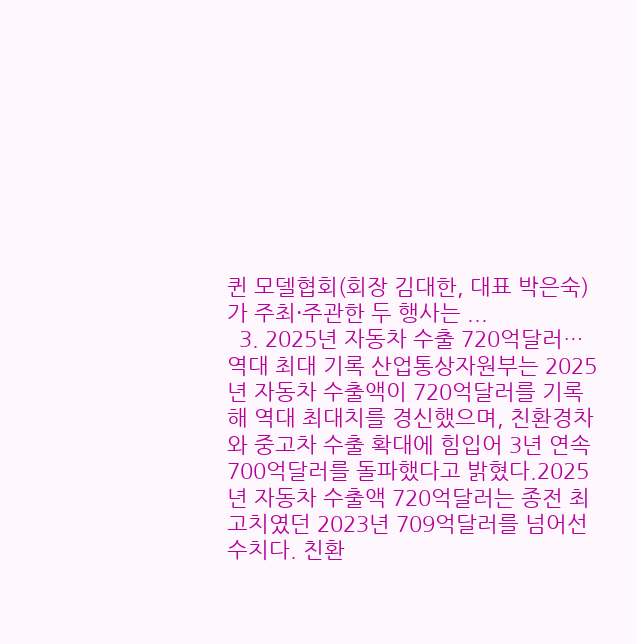퀸 모델협회(회장 김대한, 대표 박은숙)가 주최·주관한 두 행사는 ...
  3. 2025년 자동차 수출 720억달러…역대 최대 기록 산업통상자원부는 2025년 자동차 수출액이 720억달러를 기록해 역대 최대치를 경신했으며, 친환경차와 중고차 수출 확대에 힘입어 3년 연속 700억달러를 돌파했다고 밝혔다.2025년 자동차 수출액 720억달러는 종전 최고치였던 2023년 709억달러를 넘어선 수치다. 친환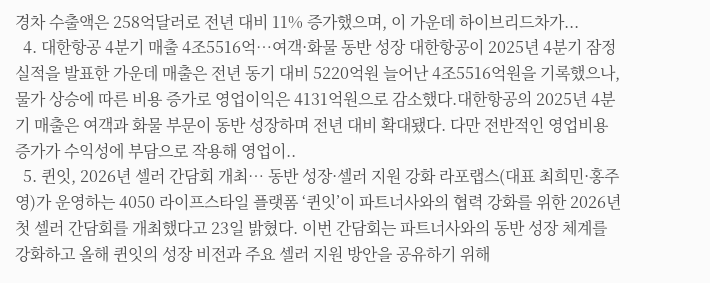경차 수출액은 258억달러로 전년 대비 11% 증가했으며, 이 가운데 하이브리드차가...
  4. 대한항공 4분기 매출 4조5516억…여객·화물 동반 성장 대한항공이 2025년 4분기 잠정 실적을 발표한 가운데 매출은 전년 동기 대비 5220억원 늘어난 4조5516억원을 기록했으나, 물가 상승에 따른 비용 증가로 영업이익은 4131억원으로 감소했다.대한항공의 2025년 4분기 매출은 여객과 화물 부문이 동반 성장하며 전년 대비 확대됐다. 다만 전반적인 영업비용 증가가 수익성에 부담으로 작용해 영업이..
  5. 퀸잇, 2026년 셀러 간담회 개최… 동반 성장·셀러 지원 강화 라포랩스(대표 최희민·홍주영)가 운영하는 4050 라이프스타일 플랫폼 ‘퀸잇’이 파트너사와의 협력 강화를 위한 2026년 첫 셀러 간담회를 개최했다고 23일 밝혔다. 이번 간담회는 파트너사와의 동반 성장 체계를 강화하고 올해 퀸잇의 성장 비전과 주요 셀러 지원 방안을 공유하기 위해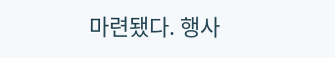마련됐다. 행사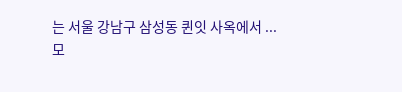는 서울 강남구 삼성동 퀸잇 사옥에서 ...
모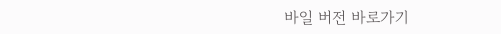바일 버전 바로가기